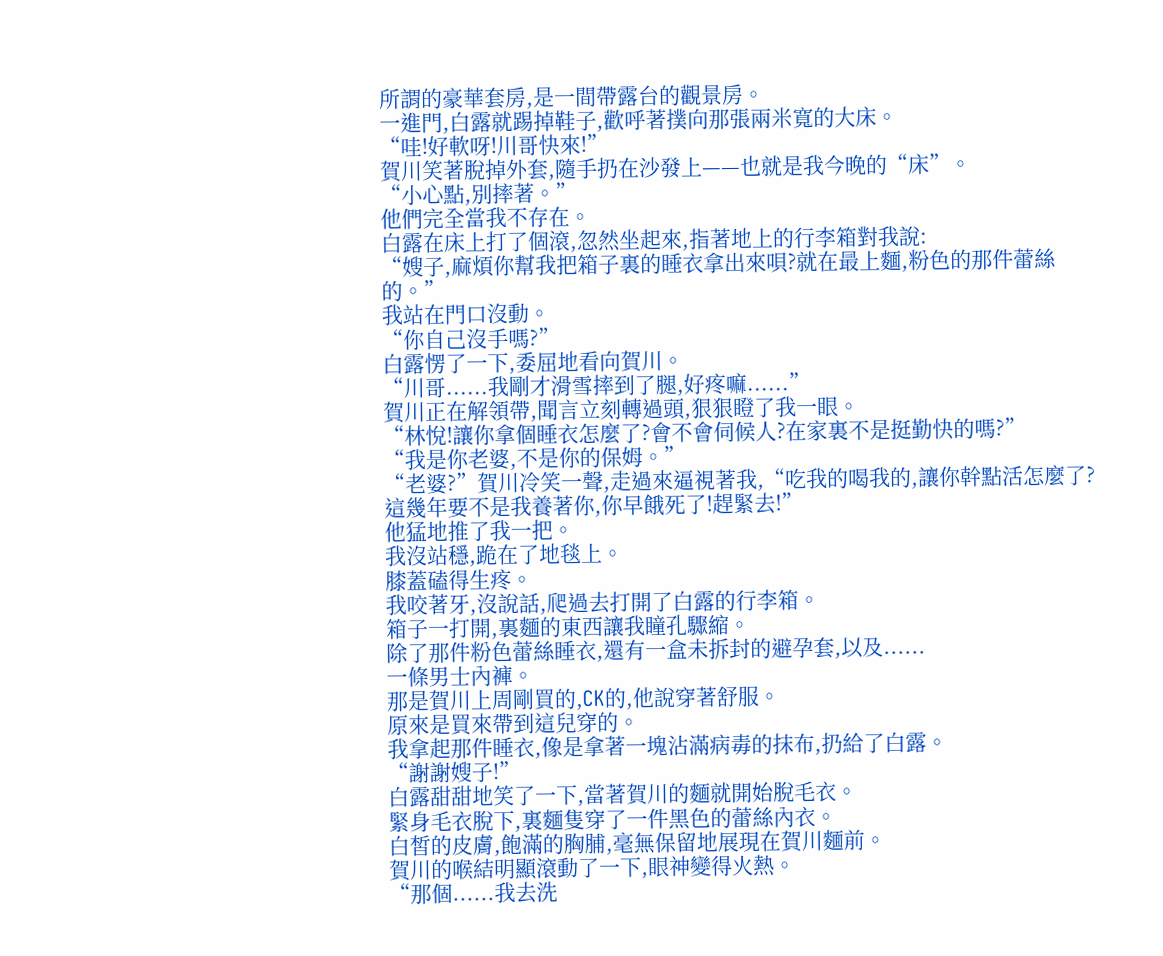所謂的豪華套房,是一間帶露台的觀景房。
一進門,白露就踢掉鞋子,歡呼著撲向那張兩米寬的大床。
“哇!好軟呀!川哥快來!”
賀川笑著脫掉外套,隨手扔在沙發上——也就是我今晚的“床”。
“小心點,別摔著。”
他們完全當我不存在。
白露在床上打了個滾,忽然坐起來,指著地上的行李箱對我說:
“嫂子,麻煩你幫我把箱子裏的睡衣拿出來唄?就在最上麵,粉色的那件蕾絲的。”
我站在門口沒動。
“你自己沒手嗎?”
白露愣了一下,委屈地看向賀川。
“川哥......我剛才滑雪摔到了腿,好疼嘛......”
賀川正在解領帶,聞言立刻轉過頭,狠狠瞪了我一眼。
“林悅!讓你拿個睡衣怎麼了?會不會伺候人?在家裏不是挺勤快的嗎?”
“我是你老婆,不是你的保姆。”
“老婆?”賀川冷笑一聲,走過來逼視著我,“吃我的喝我的,讓你幹點活怎麼了?這幾年要不是我養著你,你早餓死了!趕緊去!”
他猛地推了我一把。
我沒站穩,跪在了地毯上。
膝蓋磕得生疼。
我咬著牙,沒說話,爬過去打開了白露的行李箱。
箱子一打開,裏麵的東西讓我瞳孔驟縮。
除了那件粉色蕾絲睡衣,還有一盒未拆封的避孕套,以及......
一條男士內褲。
那是賀川上周剛買的,CK的,他說穿著舒服。
原來是買來帶到這兒穿的。
我拿起那件睡衣,像是拿著一塊沾滿病毒的抹布,扔給了白露。
“謝謝嫂子!”
白露甜甜地笑了一下,當著賀川的麵就開始脫毛衣。
緊身毛衣脫下,裏麵隻穿了一件黑色的蕾絲內衣。
白皙的皮膚,飽滿的胸脯,毫無保留地展現在賀川麵前。
賀川的喉結明顯滾動了一下,眼神變得火熱。
“那個......我去洗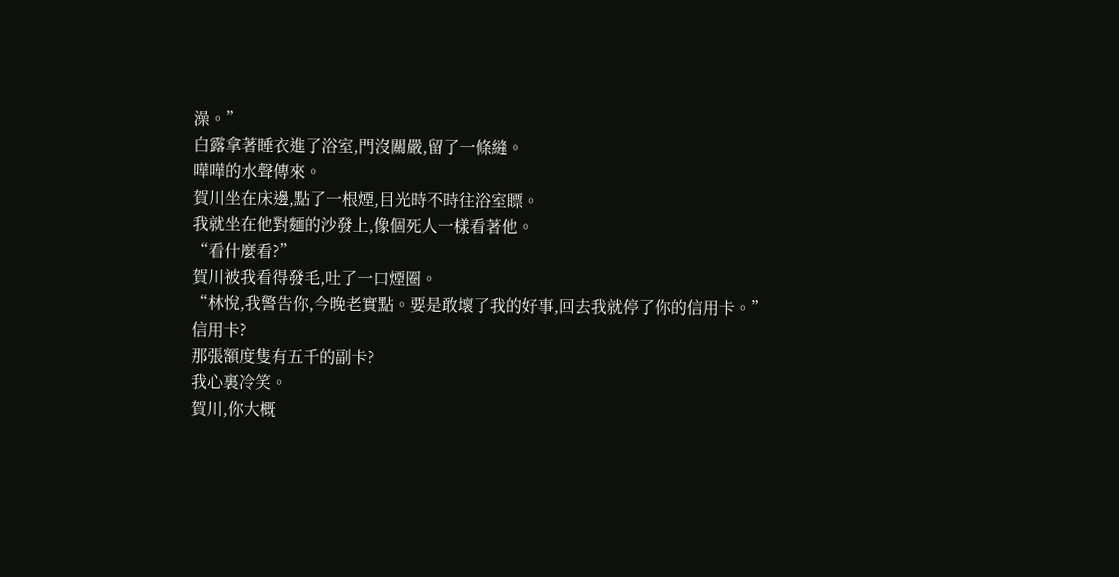澡。”
白露拿著睡衣進了浴室,門沒關嚴,留了一條縫。
嘩嘩的水聲傳來。
賀川坐在床邊,點了一根煙,目光時不時往浴室瞟。
我就坐在他對麵的沙發上,像個死人一樣看著他。
“看什麼看?”
賀川被我看得發毛,吐了一口煙圈。
“林悅,我警告你,今晚老實點。要是敢壞了我的好事,回去我就停了你的信用卡。”
信用卡?
那張額度隻有五千的副卡?
我心裏冷笑。
賀川,你大概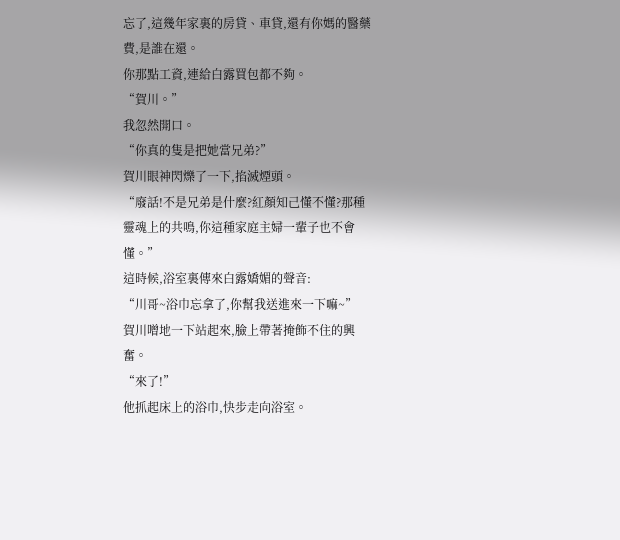忘了,這幾年家裏的房貸、車貸,還有你媽的醫藥費,是誰在還。
你那點工資,連給白露買包都不夠。
“賀川。”
我忽然開口。
“你真的隻是把她當兄弟?”
賀川眼神閃爍了一下,掐滅煙頭。
“廢話!不是兄弟是什麼?紅顏知己懂不懂?那種靈魂上的共鳴,你這種家庭主婦一輩子也不會懂。”
這時候,浴室裏傳來白露嬌媚的聲音:
“川哥~浴巾忘拿了,你幫我送進來一下嘛~”
賀川噌地一下站起來,臉上帶著掩飾不住的興奮。
“來了!”
他抓起床上的浴巾,快步走向浴室。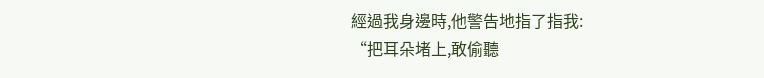經過我身邊時,他警告地指了指我:
“把耳朵堵上,敢偷聽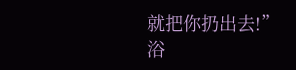就把你扔出去!”
浴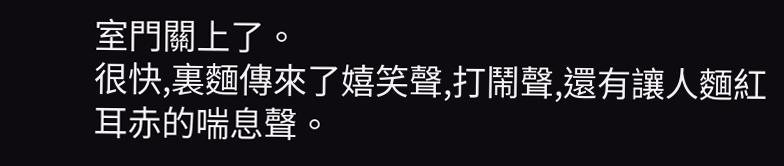室門關上了。
很快,裏麵傳來了嬉笑聲,打鬧聲,還有讓人麵紅耳赤的喘息聲。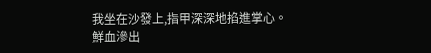我坐在沙發上,指甲深深地掐進掌心。
鮮血滲出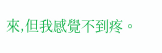來,但我感覺不到疼。